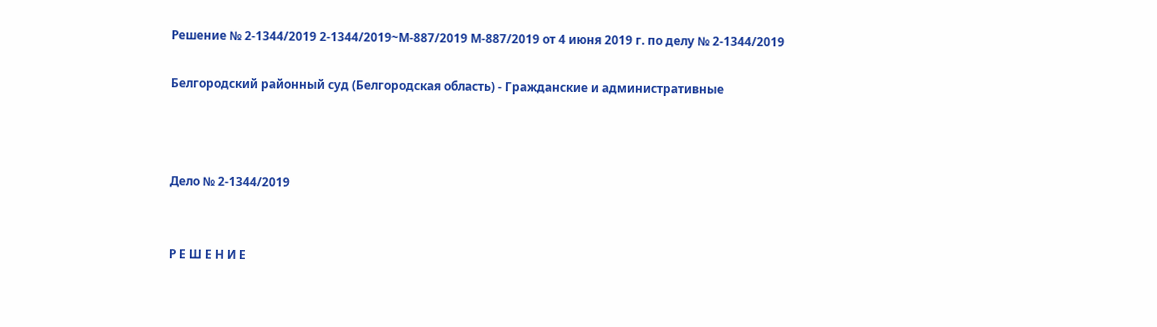Решение № 2-1344/2019 2-1344/2019~М-887/2019 М-887/2019 от 4 июня 2019 г. по делу № 2-1344/2019

Белгородский районный суд (Белгородская область) - Гражданские и административные



Дело № 2-1344/2019


Р Е Ш Е Н И Е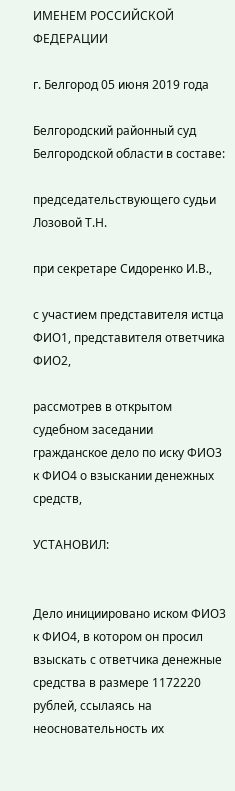ИМЕНЕМ РОССИЙСКОЙ ФЕДЕРАЦИИ

г. Белгород 05 июня 2019 года

Белгородский районный суд Белгородской области в составе:

председательствующего судьи Лозовой Т.Н.

при секретаре Сидоренко И.В.,

с участием представителя истца ФИО1, представителя ответчика ФИО2,

рассмотрев в открытом судебном заседании гражданское дело по иску ФИО3 к ФИО4 о взыскании денежных средств,

УСТАНОВИЛ:


Дело инициировано иском ФИО3 к ФИО4, в котором он просил взыскать с ответчика денежные средства в размере 1172220 рублей, ссылаясь на неосновательность их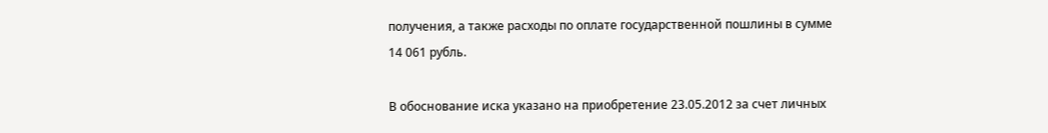получения, а также расходы по оплате государственной пошлины в сумме 14 061 рубль.

В обоснование иска указано на приобретение 23.05.2012 за счет личных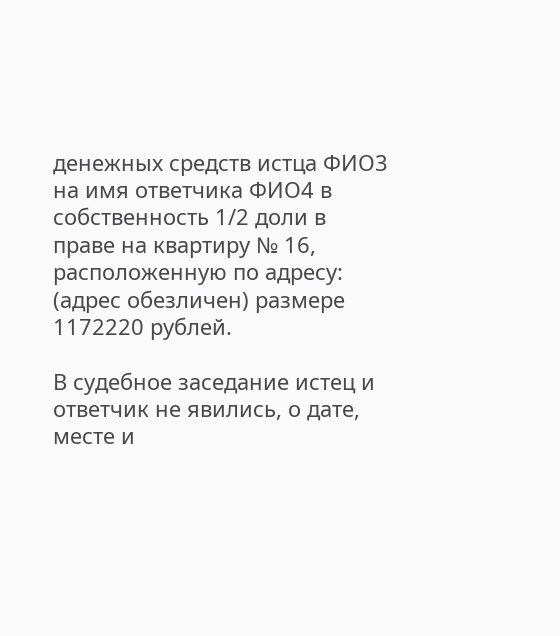денежных средств истца ФИО3 на имя ответчика ФИО4 в собственность 1/2 доли в праве на квартиру № 16, расположенную по адресу: (адрес обезличен) размере 1172220 рублей.

В судебное заседание истец и ответчик не явились, о дате, месте и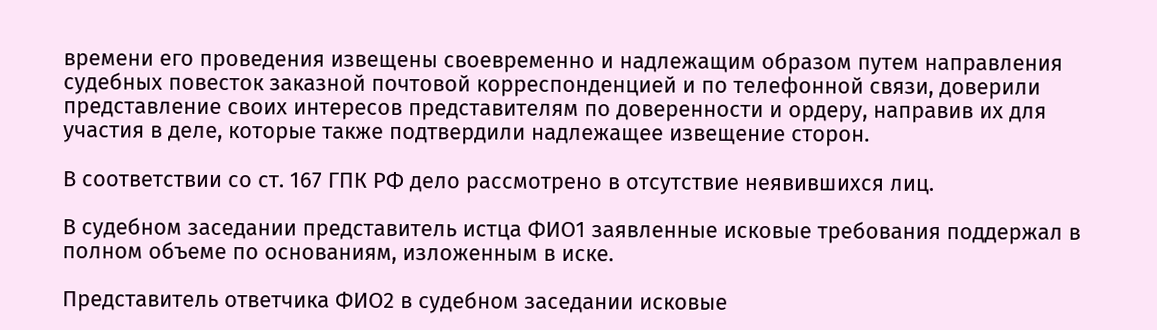времени его проведения извещены своевременно и надлежащим образом путем направления судебных повесток заказной почтовой корреспонденцией и по телефонной связи, доверили представление своих интересов представителям по доверенности и ордеру, направив их для участия в деле, которые также подтвердили надлежащее извещение сторон.

В соответствии со ст. 167 ГПК РФ дело рассмотрено в отсутствие неявившихся лиц.

В судебном заседании представитель истца ФИО1 заявленные исковые требования поддержал в полном объеме по основаниям, изложенным в иске.

Представитель ответчика ФИО2 в судебном заседании исковые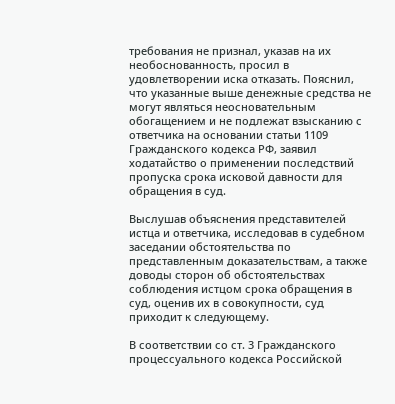требования не признал, указав на их необоснованность, просил в удовлетворении иска отказать. Пояснил, что указанные выше денежные средства не могут являться неосновательным обогащением и не подлежат взысканию с ответчика на основании статьи 1109 Гражданского кодекса РФ, заявил ходатайство о применении последствий пропуска срока исковой давности для обращения в суд.

Выслушав объяснения представителей истца и ответчика, исследовав в судебном заседании обстоятельства по представленным доказательствам, а также доводы сторон об обстоятельствах соблюдения истцом срока обращения в суд, оценив их в совокупности, суд приходит к следующему.

В соответствии со ст. 3 Гражданского процессуального кодекса Российской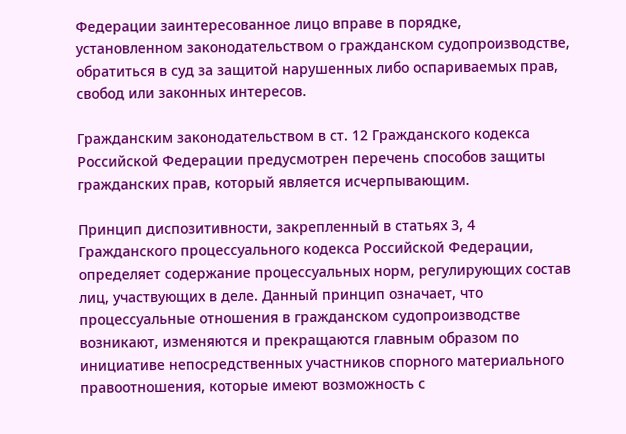Федерации заинтересованное лицо вправе в порядке, установленном законодательством о гражданском судопроизводстве, обратиться в суд за защитой нарушенных либо оспариваемых прав, свобод или законных интересов.

Гражданским законодательством в ст. 12 Гражданского кодекса Российской Федерации предусмотрен перечень способов защиты гражданских прав, который является исчерпывающим.

Принцип диспозитивности, закрепленный в статьях 3, 4 Гражданского процессуального кодекса Российской Федерации, определяет содержание процессуальных норм, регулирующих состав лиц, участвующих в деле. Данный принцип означает, что процессуальные отношения в гражданском судопроизводстве возникают, изменяются и прекращаются главным образом по инициативе непосредственных участников спорного материального правоотношения, которые имеют возможность с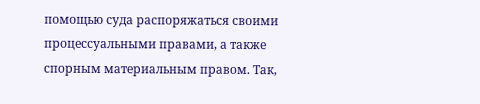помощью суда распоряжаться своими процессуальными правами, а также спорным материальным правом. Так,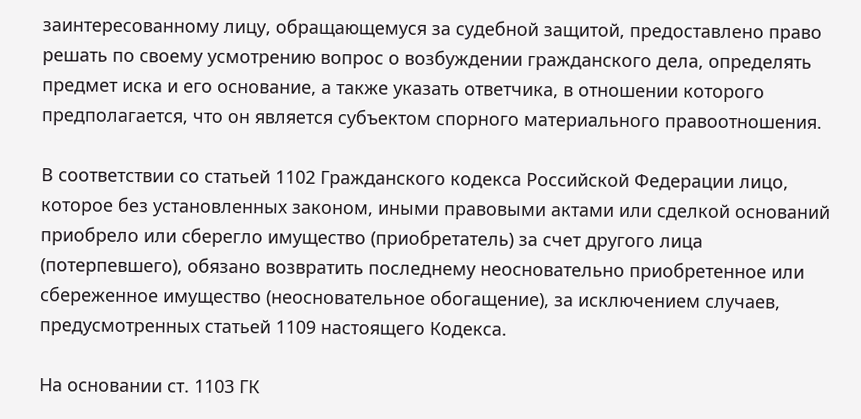заинтересованному лицу, обращающемуся за судебной защитой, предоставлено право решать по своему усмотрению вопрос о возбуждении гражданского дела, определять предмет иска и его основание, а также указать ответчика, в отношении которого предполагается, что он является субъектом спорного материального правоотношения.

В соответствии со статьей 1102 Гражданского кодекса Российской Федерации лицо, которое без установленных законом, иными правовыми актами или сделкой оснований приобрело или сберегло имущество (приобретатель) за счет другого лица (потерпевшего), обязано возвратить последнему неосновательно приобретенное или сбереженное имущество (неосновательное обогащение), за исключением случаев, предусмотренных статьей 1109 настоящего Кодекса.

На основании ст. 1103 ГК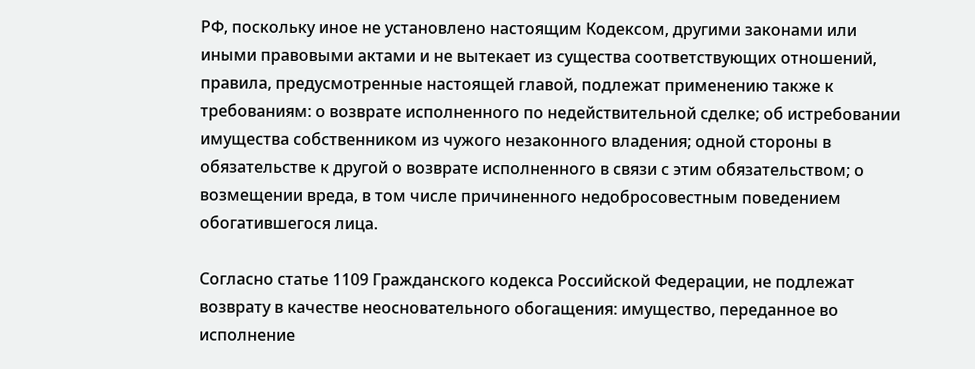РФ, поскольку иное не установлено настоящим Кодексом, другими законами или иными правовыми актами и не вытекает из существа соответствующих отношений, правила, предусмотренные настоящей главой, подлежат применению также к требованиям: о возврате исполненного по недействительной сделке; об истребовании имущества собственником из чужого незаконного владения; одной стороны в обязательстве к другой о возврате исполненного в связи с этим обязательством; о возмещении вреда, в том числе причиненного недобросовестным поведением обогатившегося лица.

Согласно статье 1109 Гражданского кодекса Российской Федерации, не подлежат возврату в качестве неосновательного обогащения: имущество, переданное во исполнение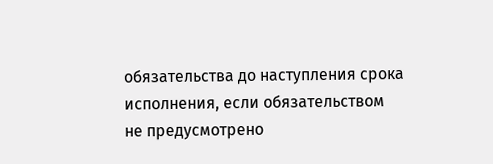обязательства до наступления срока исполнения, если обязательством не предусмотрено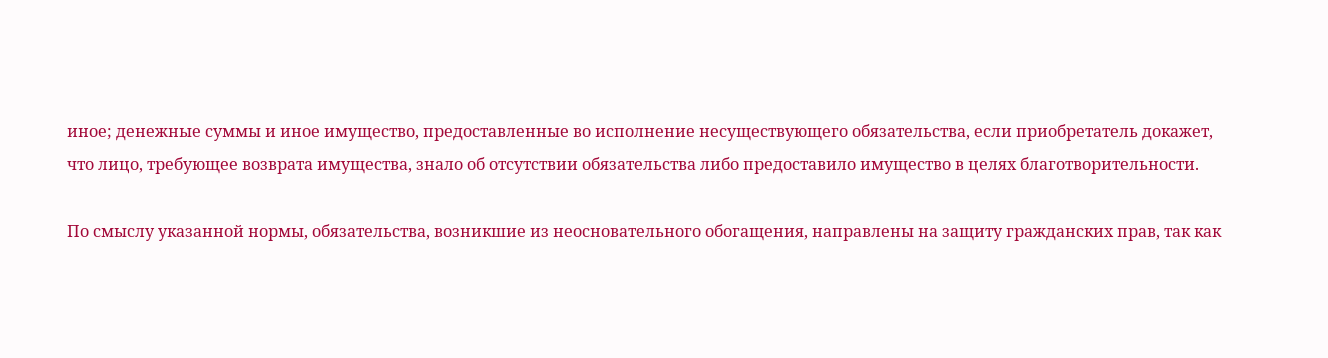иное; денежные суммы и иное имущество, предоставленные во исполнение несуществующего обязательства, если приобретатель докажет, что лицо, требующее возврата имущества, знало об отсутствии обязательства либо предоставило имущество в целях благотворительности.

По смыслу указанной нормы, обязательства, возникшие из неосновательного обогащения, направлены на защиту гражданских прав, так как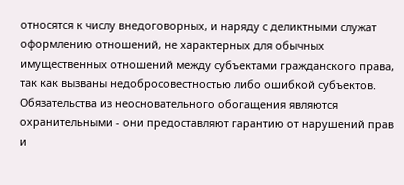относятся к числу внедоговорных, и наряду с деликтными служат оформлению отношений, не характерных для обычных имущественных отношений между субъектами гражданского права, так как вызваны недобросовестностью либо ошибкой субъектов. Обязательства из неосновательного обогащения являются охранительными - они предоставляют гарантию от нарушений прав и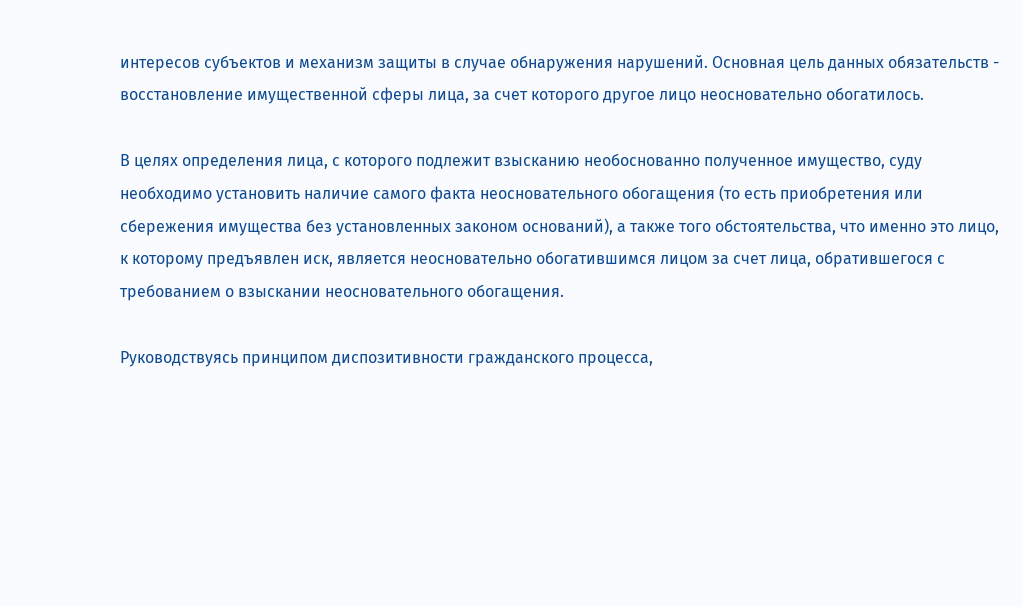интересов субъектов и механизм защиты в случае обнаружения нарушений. Основная цель данных обязательств - восстановление имущественной сферы лица, за счет которого другое лицо неосновательно обогатилось.

В целях определения лица, с которого подлежит взысканию необоснованно полученное имущество, суду необходимо установить наличие самого факта неосновательного обогащения (то есть приобретения или сбережения имущества без установленных законом оснований), а также того обстоятельства, что именно это лицо, к которому предъявлен иск, является неосновательно обогатившимся лицом за счет лица, обратившегося с требованием о взыскании неосновательного обогащения.

Руководствуясь принципом диспозитивности гражданского процесса,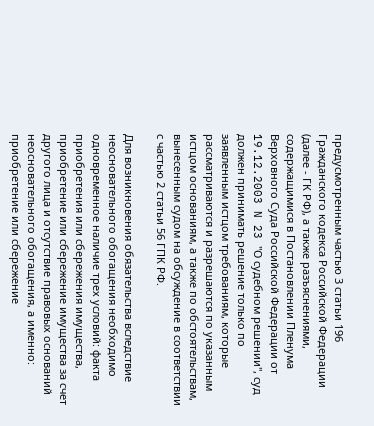предусмотренным частью 3 статьи 196 Гражданского кодекса Российской Федерации (далее - ГК РФ), а также разъяснениями, содержащимися в Постановлении Пленума Верховного Суда Российской Федерации от 19.12.2003 N 23 "О судебном решении", суд должен принимать решение только по заявленным истцом требованиям, которые рассматриваются и разрешаются по указанным истцом основаниям, а также по обстоятельствам, вынесенным судом на обсуждение в соответствии с частью 2 статьи 56 ГПК РФ.

Для возникновения обязательства вследствие неосновательного обогащения необходимо одновременное наличие трех условий: факта приобретения или сбережения имущества, приобретение или сбережение имущества за счет другого лица и отсутствие правовых оснований неосновательного обогащения, а именно: приобретение или сбережение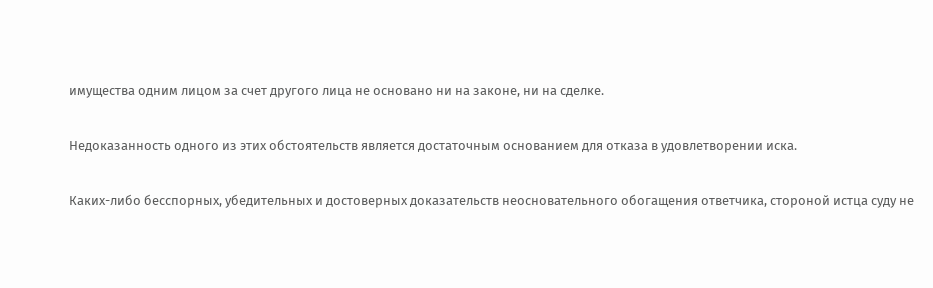имущества одним лицом за счет другого лица не основано ни на законе, ни на сделке.

Недоказанность одного из этих обстоятельств является достаточным основанием для отказа в удовлетворении иска.

Каких-либо бесспорных, убедительных и достоверных доказательств неосновательного обогащения ответчика, стороной истца суду не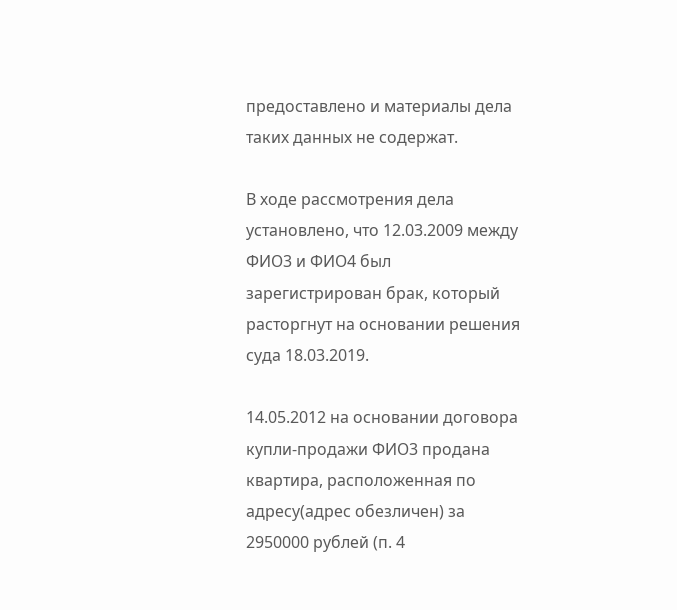предоставлено и материалы дела таких данных не содержат.

В ходе рассмотрения дела установлено, что 12.03.2009 между ФИО3 и ФИО4 был зарегистрирован брак, который расторгнут на основании решения суда 18.03.2019.

14.05.2012 на основании договора купли-продажи ФИО3 продана квартира, расположенная по адресу(адрес обезличен) за 2950000 рублей (п. 4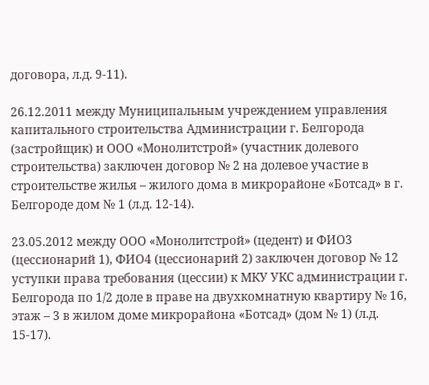договора, л.д. 9-11).

26.12.2011 между Муниципальным учреждением управления капитального строительства Администрации г. Белгорода (застройщик) и ООО «Монолитстрой» (участник долевого строительства) заключен договор № 2 на долевое участие в строительстве жилья – жилого дома в микрорайоне «Ботсад» в г. Белгороде дом № 1 (л.д. 12-14).

23.05.2012 между ООО «Монолитстрой» (цедент) и ФИО3 (цессионарий 1), ФИО4 (цессионарий 2) заключен договор № 12 уступки права требования (цессии) к МКУ УКС администрации г. Белгорода по 1/2 доле в праве на двухкомнатную квартиру № 16, этаж – 3 в жилом доме микрорайона «Ботсад» (дом № 1) (л.д. 15-17).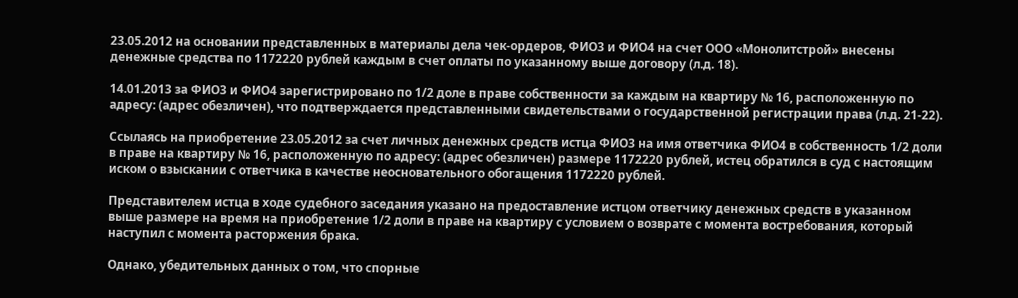23.05.2012 на основании представленных в материалы дела чек-ордеров, ФИО3 и ФИО4 на счет ООО «Монолитстрой» внесены денежные средства по 1172220 рублей каждым в счет оплаты по указанному выше договору (л.д. 18).

14.01.2013 за ФИО3 и ФИО4 зарегистрировано по 1/2 доле в праве собственности за каждым на квартиру № 16, расположенную по адресу: (адрес обезличен), что подтверждается представленными свидетельствами о государственной регистрации права (л.д. 21-22).

Ссылаясь на приобретение 23.05.2012 за счет личных денежных средств истца ФИО3 на имя ответчика ФИО4 в собственность 1/2 доли в праве на квартиру № 16, расположенную по адресу: (адрес обезличен) размере 1172220 рублей, истец обратился в суд с настоящим иском о взыскании с ответчика в качестве неосновательного обогащения 1172220 рублей.

Представителем истца в ходе судебного заседания указано на предоставление истцом ответчику денежных средств в указанном выше размере на время на приобретение 1/2 доли в праве на квартиру с условием о возврате с момента востребования, который наступил с момента расторжения брака.

Однако, убедительных данных о том, что спорные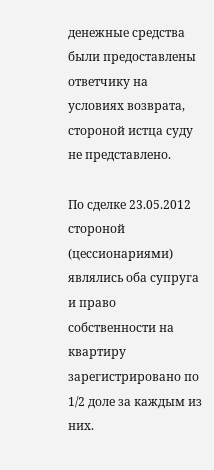денежные средства были предоставлены ответчику на условиях возврата, стороной истца суду не представлено.

По сделке 23.05.2012 стороной (цессионариями) являлись оба супруга и право собственности на квартиру зарегистрировано по 1/2 доле за каждым из них.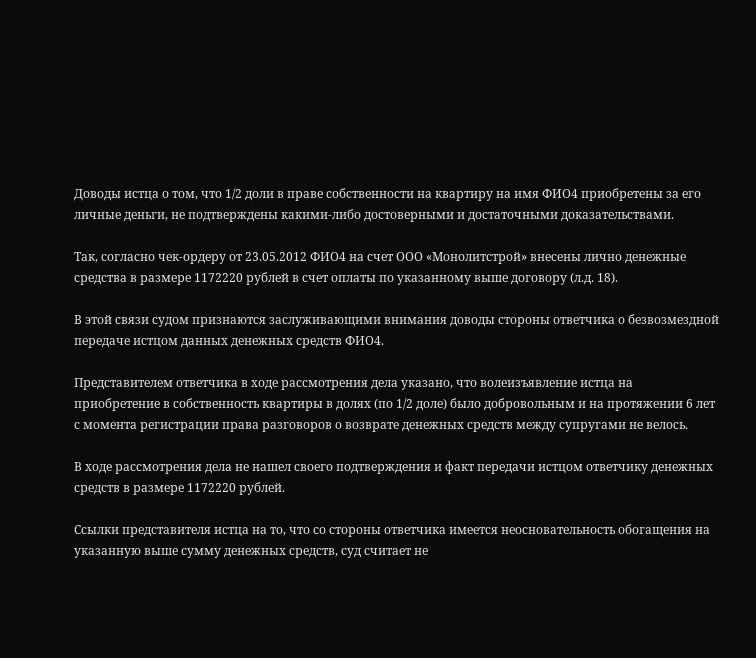Доводы истца о том, что 1/2 доли в праве собственности на квартиру на имя ФИО4 приобретены за его личные деньги, не подтверждены какими-либо достоверными и достаточными доказательствами.

Так, согласно чек-ордеру от 23.05.2012 ФИО4 на счет ООО «Монолитстрой» внесены лично денежные средства в размере 1172220 рублей в счет оплаты по указанному выше договору (л.д. 18).

В этой связи судом признаются заслуживающими внимания доводы стороны ответчика о безвозмездной передаче истцом данных денежных средств ФИО4.

Представителем ответчика в ходе рассмотрения дела указано, что волеизъявление истца на приобретение в собственность квартиры в долях (по 1/2 доле) было добровольным и на протяжении 6 лет с момента регистрации права разговоров о возврате денежных средств между супругами не велось.

В ходе рассмотрения дела не нашел своего подтверждения и факт передачи истцом ответчику денежных средств в размере 1172220 рублей.

Ссылки представителя истца на то, что со стороны ответчика имеется неосновательность обогащения на указанную выше сумму денежных средств, суд считает не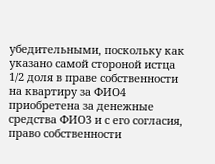убедительными, поскольку как указано самой стороной истца 1/2 доля в праве собственности на квартиру за ФИО4 приобретена за денежные средства ФИО3 и с его согласия, право собственности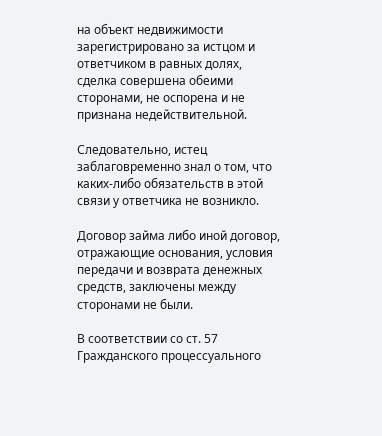на объект недвижимости зарегистрировано за истцом и ответчиком в равных долях, сделка совершена обеими сторонами, не оспорена и не признана недействительной.

Следовательно, истец заблаговременно знал о том, что каких-либо обязательств в этой связи у ответчика не возникло.

Договор займа либо иной договор, отражающие основания, условия передачи и возврата денежных средств, заключены между сторонами не были.

В соответствии со ст. 57 Гражданского процессуального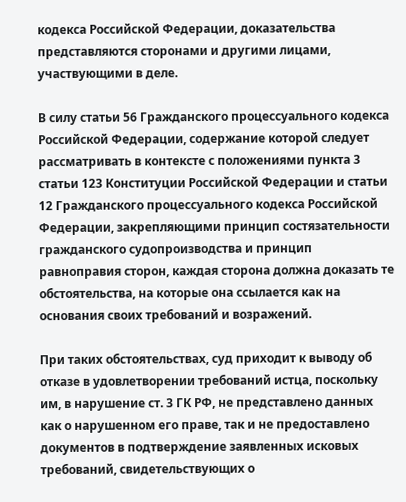кодекса Российской Федерации, доказательства представляются сторонами и другими лицами, участвующими в деле.

В силу статьи 56 Гражданского процессуального кодекса Российской Федерации, содержание которой следует рассматривать в контексте с положениями пункта 3 статьи 123 Конституции Российской Федерации и статьи 12 Гражданского процессуального кодекса Российской Федерации, закрепляющими принцип состязательности гражданского судопроизводства и принцип равноправия сторон, каждая сторона должна доказать те обстоятельства, на которые она ссылается как на основания своих требований и возражений.

При таких обстоятельствах, суд приходит к выводу об отказе в удовлетворении требований истца, поскольку им, в нарушение ст. 3 ГК РФ, не представлено данных как о нарушенном его праве, так и не предоставлено документов в подтверждение заявленных исковых требований, свидетельствующих о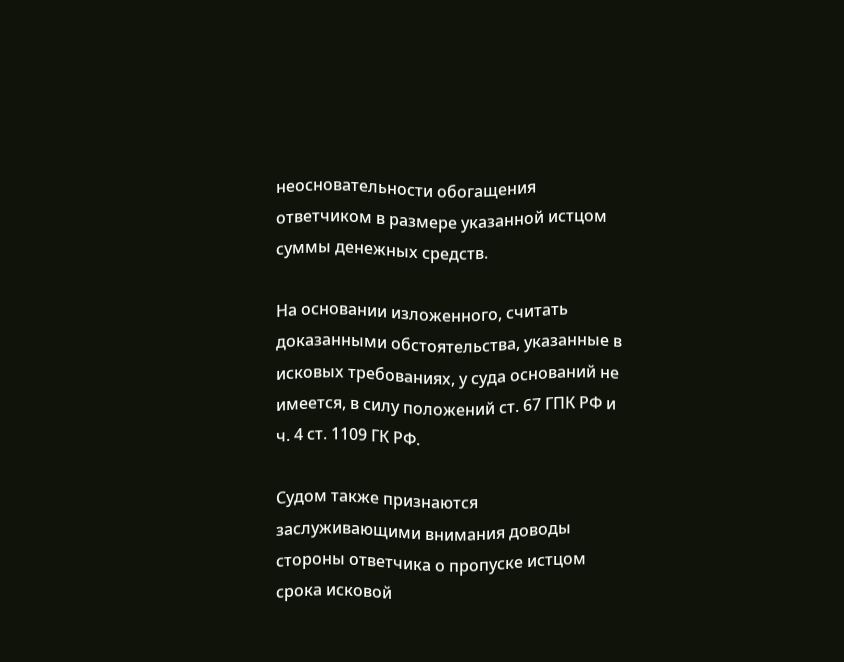неосновательности обогащения ответчиком в размере указанной истцом суммы денежных средств.

На основании изложенного, считать доказанными обстоятельства, указанные в исковых требованиях, у суда оснований не имеется, в силу положений ст. 67 ГПК РФ и ч. 4 ст. 1109 ГК РФ.

Судом также признаются заслуживающими внимания доводы стороны ответчика о пропуске истцом срока исковой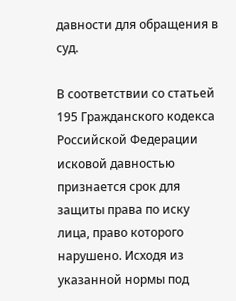давности для обращения в суд.

В соответствии со статьей 195 Гражданского кодекса Российской Федерации исковой давностью признается срок для защиты права по иску лица, право которого нарушено. Исходя из указанной нормы под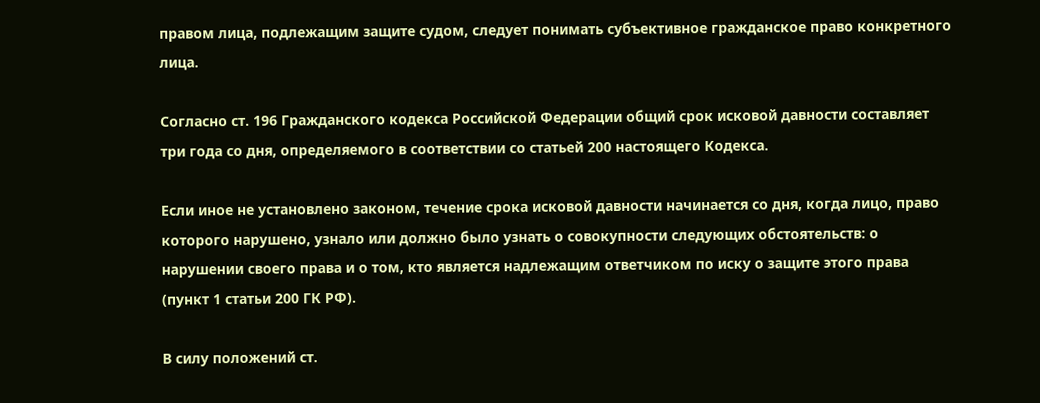правом лица, подлежащим защите судом, следует понимать субъективное гражданское право конкретного лица.

Согласно ст. 196 Гражданского кодекса Российской Федерации общий срок исковой давности составляет три года со дня, определяемого в соответствии со статьей 200 настоящего Кодекса.

Если иное не установлено законом, течение срока исковой давности начинается со дня, когда лицо, право которого нарушено, узнало или должно было узнать о совокупности следующих обстоятельств: о нарушении своего права и о том, кто является надлежащим ответчиком по иску о защите этого права (пункт 1 статьи 200 ГК РФ).

В силу положений ст.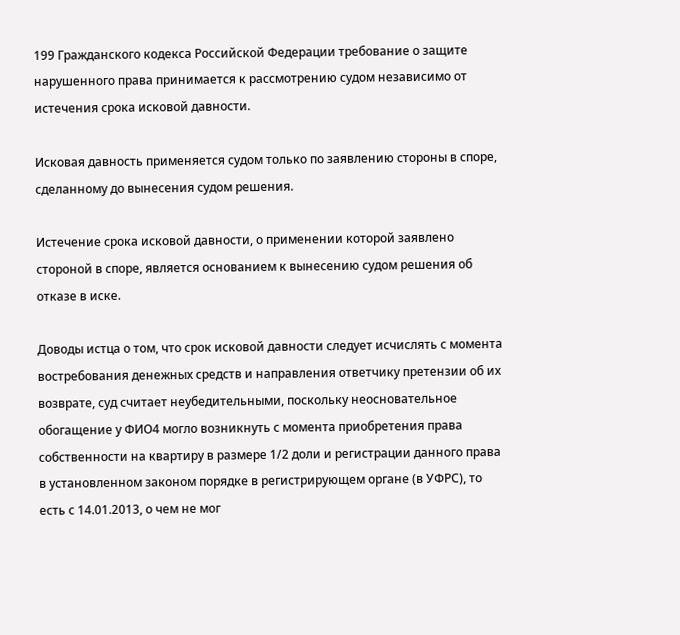199 Гражданского кодекса Российской Федерации требование о защите нарушенного права принимается к рассмотрению судом независимо от истечения срока исковой давности.

Исковая давность применяется судом только по заявлению стороны в споре, сделанному до вынесения судом решения.

Истечение срока исковой давности, о применении которой заявлено стороной в споре, является основанием к вынесению судом решения об отказе в иске.

Доводы истца о том, что срок исковой давности следует исчислять с момента востребования денежных средств и направления ответчику претензии об их возврате, суд считает неубедительными, поскольку неосновательное обогащение у ФИО4 могло возникнуть с момента приобретения права собственности на квартиру в размере 1/2 доли и регистрации данного права в установленном законом порядке в регистрирующем органе (в УФРС), то есть с 14.01.2013, о чем не мог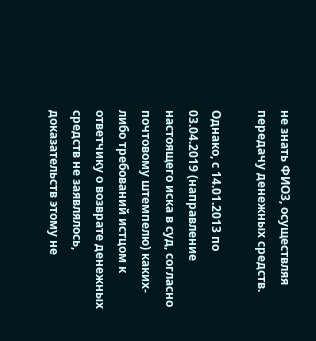не знать ФИО3, осуществляя передачу денежных средств.

Однако, с 14.01.2013 по 03.04.2019 (направление настоящего иска в суд, согласно почтовому штемпелю) каких-либо требований истцом к ответчику о возврате денежных средств не заявлялось, доказательств этому не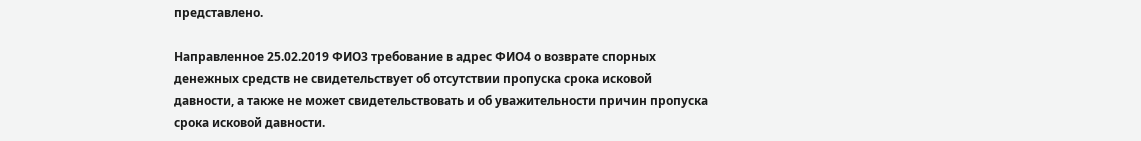представлено.

Направленное 25.02.2019 ФИО3 требование в адрес ФИО4 о возврате спорных денежных средств не свидетельствует об отсутствии пропуска срока исковой давности, а также не может свидетельствовать и об уважительности причин пропуска срока исковой давности.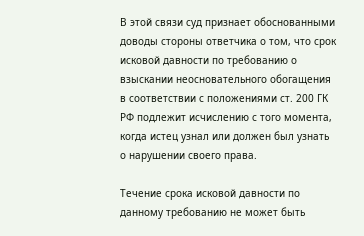В этой связи суд признает обоснованными доводы стороны ответчика о том, что срок исковой давности по требованию о взыскании неосновательного обогащения в соответствии с положениями ст. 200 ГК РФ подлежит исчислению с того момента, когда истец узнал или должен был узнать о нарушении своего права.

Течение срока исковой давности по данному требованию не может быть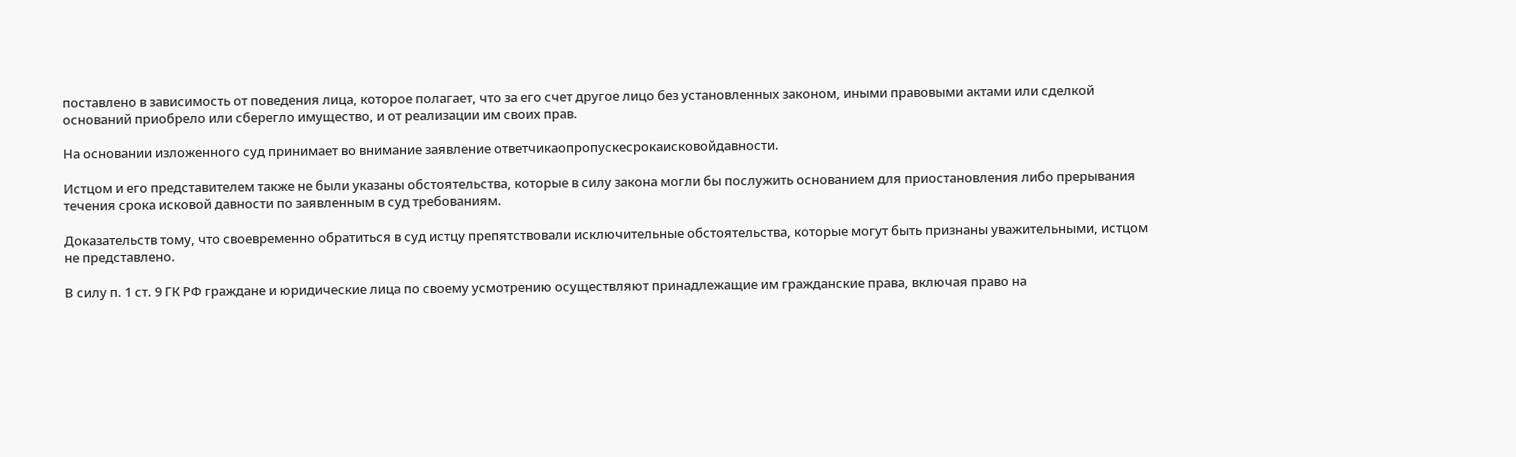поставлено в зависимость от поведения лица, которое полагает, что за его счет другое лицо без установленных законом, иными правовыми актами или сделкой оснований приобрело или сберегло имущество, и от реализации им своих прав.

На основании изложенного суд принимает во внимание заявление ответчикаопропускесрокаисковойдавности.

Истцом и его представителем также не были указаны обстоятельства, которые в силу закона могли бы послужить основанием для приостановления либо прерывания течения срока исковой давности по заявленным в суд требованиям.

Доказательств тому, что своевременно обратиться в суд истцу препятствовали исключительные обстоятельства, которые могут быть признаны уважительными, истцом не представлено.

В силу п. 1 ст. 9 ГК РФ граждане и юридические лица по своему усмотрению осуществляют принадлежащие им гражданские права, включая право на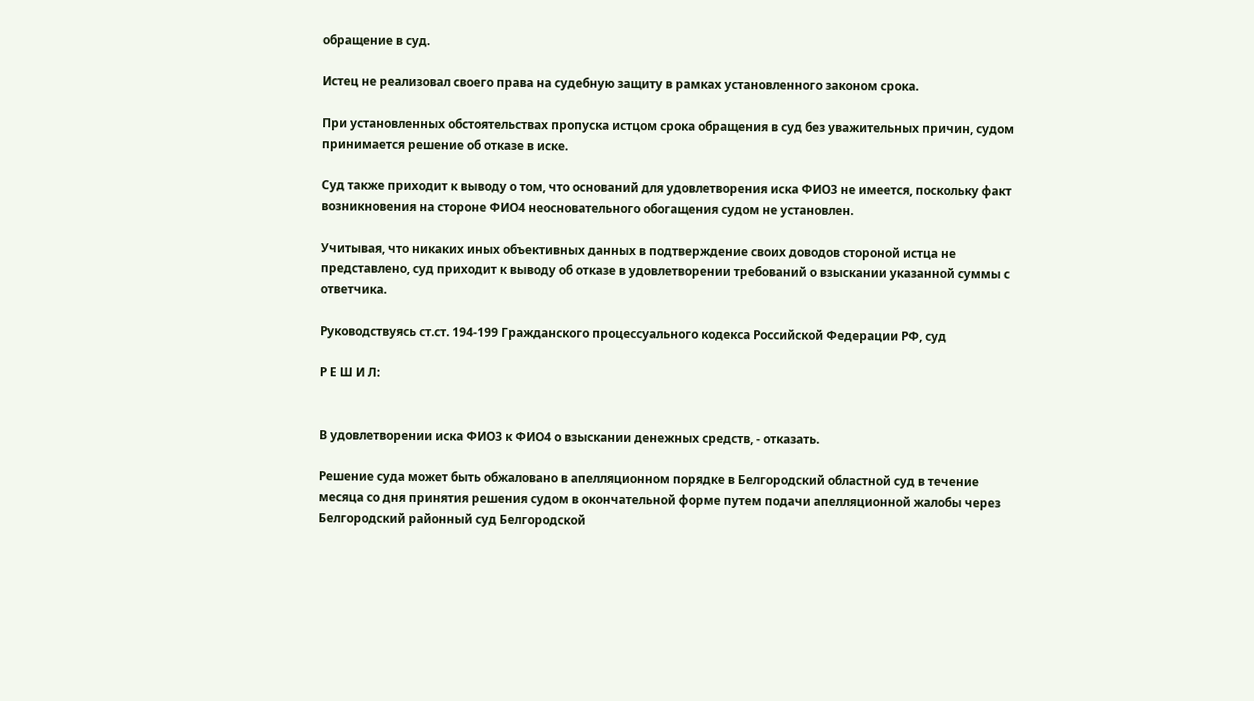обращение в суд.

Истец не реализовал своего права на судебную защиту в рамках установленного законом срока.

При установленных обстоятельствах пропуска истцом срока обращения в суд без уважительных причин, судом принимается решение об отказе в иске.

Суд также приходит к выводу о том, что оснований для удовлетворения иска ФИО3 не имеется, поскольку факт возникновения на стороне ФИО4 неосновательного обогащения судом не установлен.

Учитывая, что никаких иных объективных данных в подтверждение своих доводов стороной истца не представлено, суд приходит к выводу об отказе в удовлетворении требований о взыскании указанной суммы с ответчика.

Руководствуясь ст.ст. 194-199 Гражданского процессуального кодекса Российской Федерации РФ, суд

Р Е Ш И Л:


В удовлетворении иска ФИО3 к ФИО4 о взыскании денежных средств, - отказать.

Решение суда может быть обжаловано в апелляционном порядке в Белгородский областной суд в течение месяца со дня принятия решения судом в окончательной форме путем подачи апелляционной жалобы через Белгородский районный суд Белгородской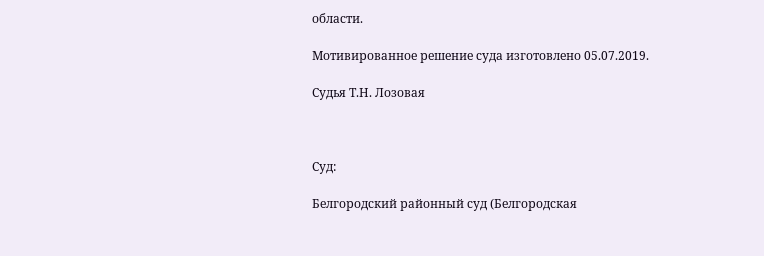области.

Мотивированное решение суда изготовлено 05.07.2019.

Судья Т.Н. Лозовая



Суд:

Белгородский районный суд (Белгородская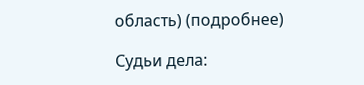область) (подробнее)

Судьи дела: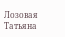Лозовая Татьяна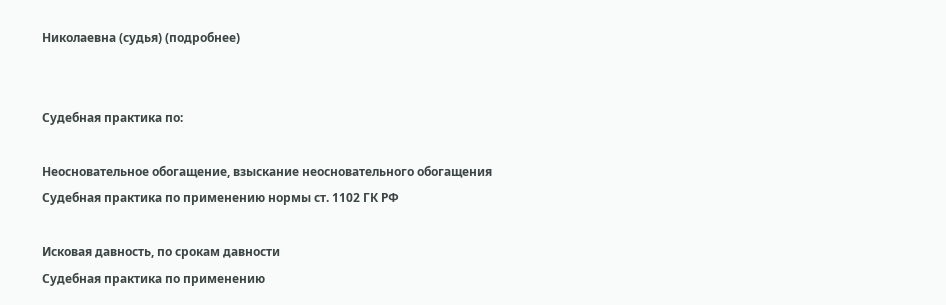Николаевна (судья) (подробнее)


Судебная практика по:

Неосновательное обогащение, взыскание неосновательного обогащения
Судебная практика по применению нормы ст. 1102 ГК РФ

Исковая давность, по срокам давности
Судебная практика по применению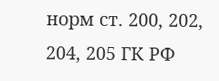норм ст. 200, 202, 204, 205 ГК РФ